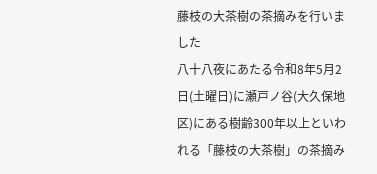藤枝の大茶樹の茶摘みを行いました
八十八夜にあたる令和8年5月2日(土曜日)に瀬戸ノ谷(大久保地区)にある樹齢300年以上といわれる「藤枝の大茶樹」の茶摘み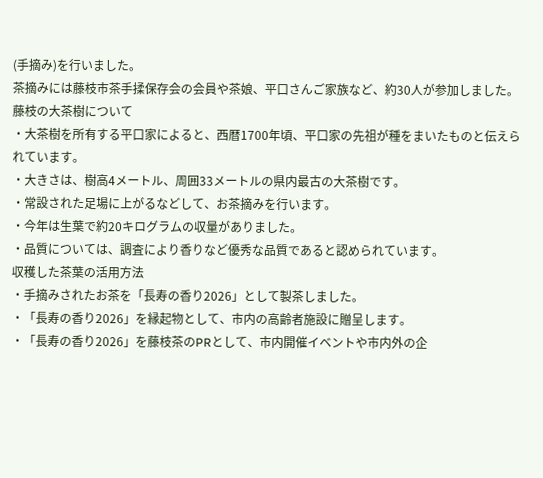(手摘み)を行いました。
茶摘みには藤枝市茶手揉保存会の会員や茶娘、平口さんご家族など、約30人が参加しました。
藤枝の大茶樹について
・大茶樹を所有する平口家によると、西暦1700年頃、平口家の先祖が種をまいたものと伝えられています。
・大きさは、樹高4メートル、周囲33メートルの県内最古の大茶樹です。
・常設された足場に上がるなどして、お茶摘みを行います。
・今年は生葉で約20キログラムの収量がありました。
・品質については、調査により香りなど優秀な品質であると認められています。
収穫した茶葉の活用方法
・手摘みされたお茶を「長寿の香り2026」として製茶しました。
・「長寿の香り2026」を縁起物として、市内の高齢者施設に贈呈します。
・「長寿の香り2026」を藤枝茶のPRとして、市内開催イベントや市内外の企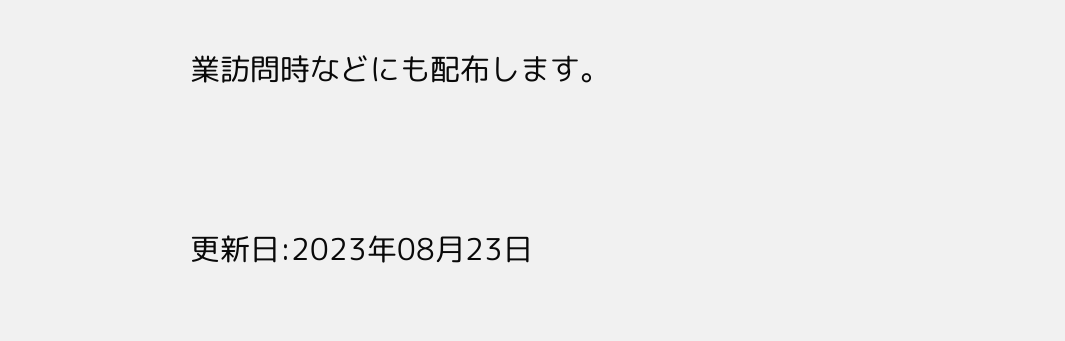業訪問時などにも配布します。


更新日:2023年08月23日